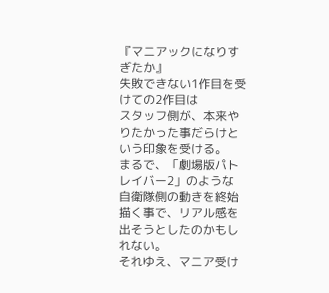『マニアックになりすぎたか』
失敗できない1作目を受けての2作目は
スタッフ側が、本来やりたかった事だらけという印象を受ける。
まるで、「劇場版パトレイバー2」のような
自衛隊側の動きを終始描く事で、リアル感を出そうとしたのかもしれない。
それゆえ、マニア受け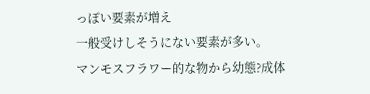っぽい要素が増え
一般受けしそうにない要素が多い。
マンモスフラワー的な物から幼態?成体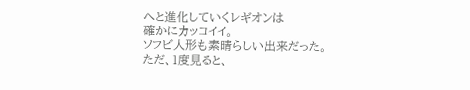へと進化していくレギオンは
確かにカッコイイ。
ソフビ人形も素晴らしい出来だった。
ただ、1度見ると、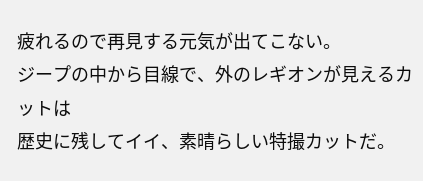疲れるので再見する元気が出てこない。
ジープの中から目線で、外のレギオンが見えるカットは
歴史に残してイイ、素晴らしい特撮カットだ。